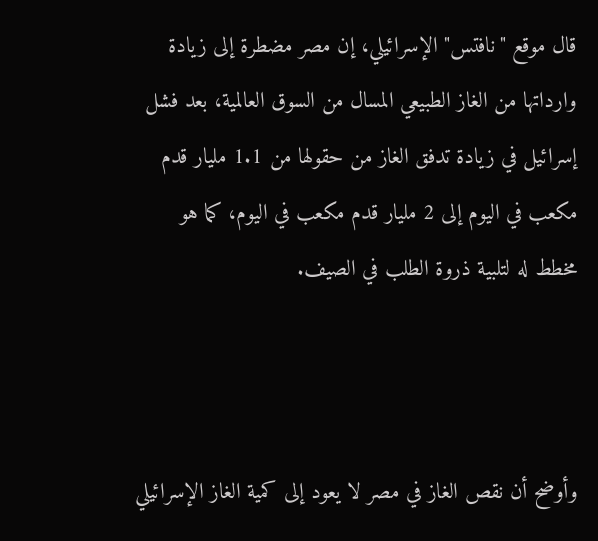قال موقع "نافتس" الإسرائيلي، إن مصر مضطرة إلى زيادة وارداتها من الغاز الطبيعي المسال من السوق العالمية، بعد فشل إسرائيل في زيادة تدفق الغاز من حقولها من 1.1 مليار قدم مكعب في اليوم إلى 2 مليار قدم مكعب في اليوم، كما هو مخطط له لتلبية ذروة الطلب في الصيف.



وأوضح أن نقص الغاز في مصر لا يعود إلى كمية الغاز الإسرائيلي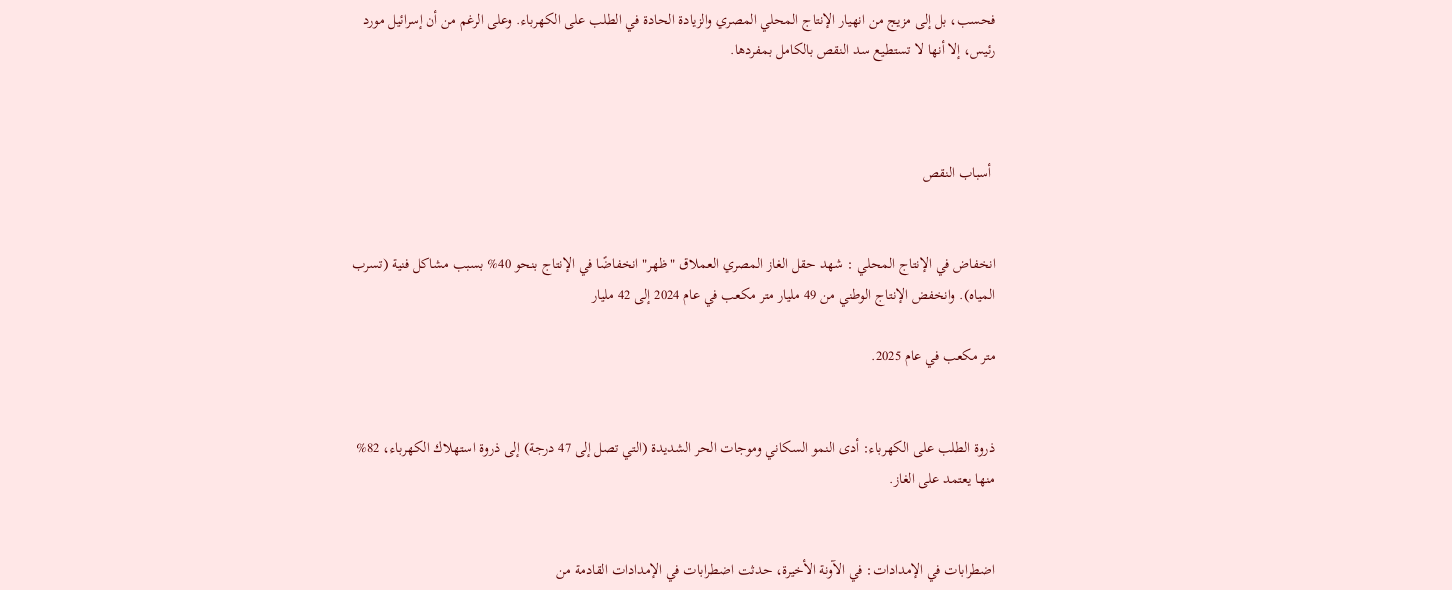فحسب، بل إلى مزيج من انهيار الإنتاج المحلي المصري والزيادة الحادة في الطلب على الكهرباء. وعلى الرغم من أن إسرائيل مورد رئيس، إلا أنها لا تستطيع سد النقص بالكامل بمفردها.



 أسباب النقص


انخفاض في الإنتاج المحلي : شهد حقل الغاز المصري العملاق "ظهر" انخفاضًا في الإنتاج بنحو 40% بسبب مشاكل فنية (تسرب المياه). وانخفض الإنتاج الوطني من 49 مليار متر مكعب في عام 2024 إلى 42 مليار

متر مكعب في عام 2025.


ذروة الطلب على الكهرباء: أدى النمو السكاني وموجات الحر الشديدة (التي تصل إلى 47 درجة) إلى ذروة استهلاك الكهرباء، 82% منها يعتمد على الغاز.


اضطرابات في الإمدادات: في الآونة الأخيرة، حدثت اضطرابات في الإمدادات القادمة من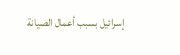إسرائيل بسبب أعمال الصيانة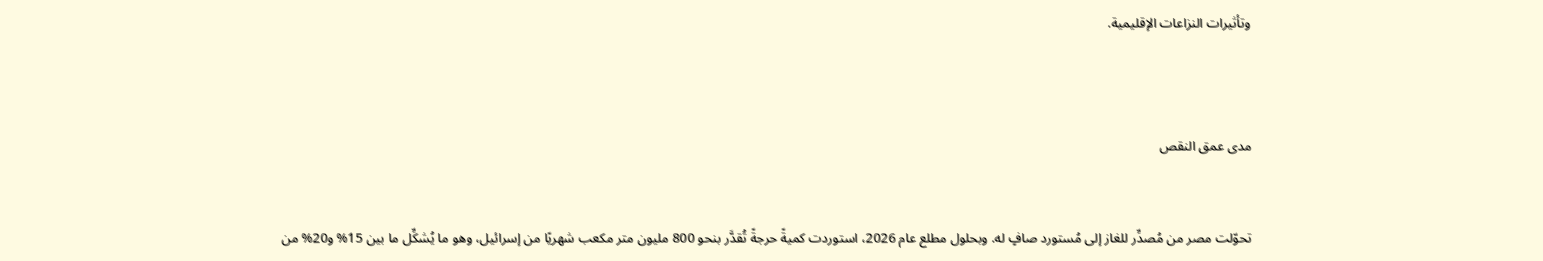وتأثيرات النزاعات الإقليمية.



مدى عمق النقص


تحوّلت مصر من مُصدِّر للغاز إلى مُستورد صافٍ له. وبحلول مطلع عام 2026، استوردت كميةً حرجةً تُقدَّر بنحو 800 مليون متر مكعب شهريًا من إسرائيل، وهو ما يُشكِّل ما بين 15% و20% من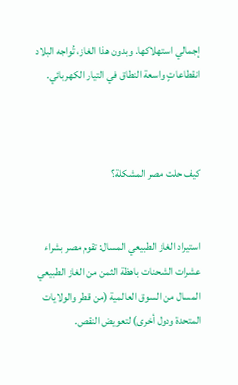إجمالي استهلاكها. وبدون هذا الغاز، تُواجه البلاد انقطاعاتٍ واسعة النطاق في التيار الكهربائي.



كيف حلت مصر المشكلة؟


استيراد الغاز الطبيعي المسال: تقوم مصر بشراء عشرات الشحنات باهظة الثمن من الغاز الطبيعي المسال من السوق العالمية (من قطر والولايات المتحدة ودول أخرى) لتعويض النقص.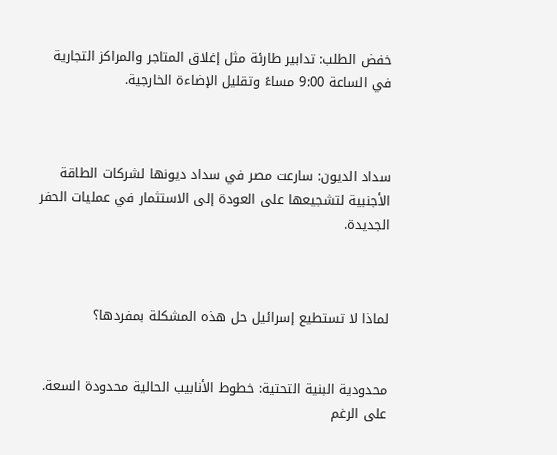خفض الطلب: تدابير طارئة مثل إغلاق المتاجر والمراكز التجارية في الساعة 9:00 مساءً وتقليل الإضاءة الخارجية.



سداد الديون: سارعت مصر في سداد ديونها لشركات الطاقة الأجنبية لتشجيعها على العودة إلى الاستثمار في عمليات الحفر الجديدة.



لماذا لا تستطيع إسرائيل حل هذه المشكلة بمفردها؟


محدودية البنية التحتية: خطوط الأنابيب الحالية محدودة السعة. على الرغم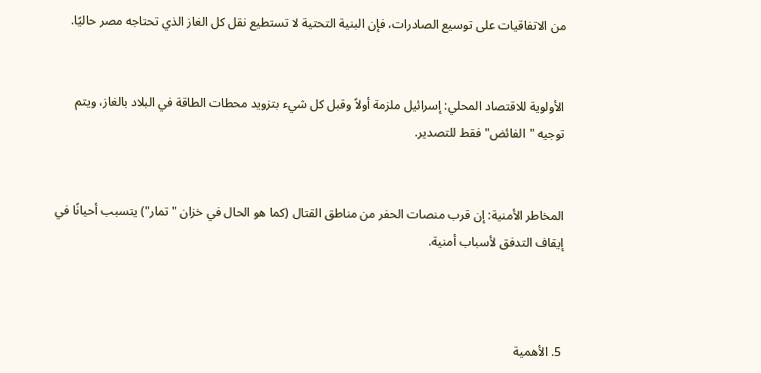من الاتفاقيات على توسيع الصادرات، فإن البنية التحتية لا تستطيع نقل كل الغاز الذي تحتاجه مصر حاليًا.


الأولوية للاقتصاد المحلي: إسرائيل ملزمة أولاً وقبل كل شيء بتزويد محطات الطاقة في البلاد بالغاز، ويتم توجيه "الفائض" فقط للتصدير.


المخاطر الأمنية: إن قرب منصات الحفر من مناطق القتال (كما هو الحال في خزان "تمار") يتسبب أحيانًا في إيقاف التدفق لأسباب أمنية.



5. الأهمية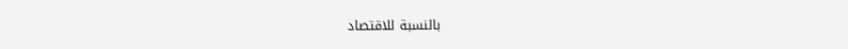بالنسبة للاقتصاد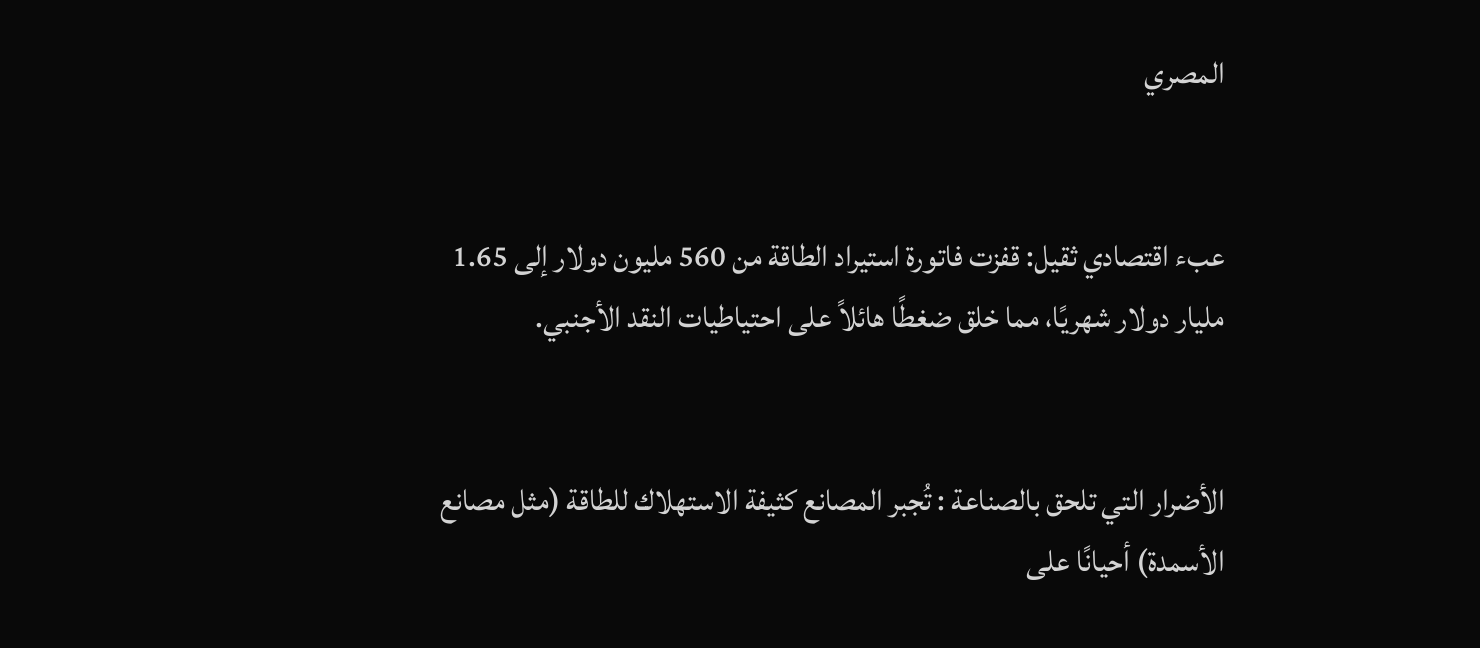المصري


عبء اقتصادي ثقيل: قفزت فاتورة استيراد الطاقة من 560 مليون دولار إلى 1.65 مليار دولار شهريًا، مما خلق ضغطًا هائلاً على احتياطيات النقد الأجنبي.


الأضرار التي تلحق بالصناعة : تُجبر المصانع كثيفة الاستهلاك للطاقة (مثل مصانع الأسمدة) أحيانًا على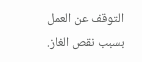التوقف عن العمل بسبب نقص الغاز.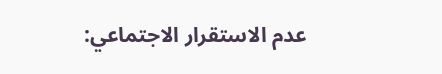عدم الاستقرار الاجتماعي: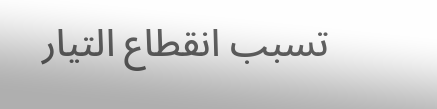تسبب انقطاع التيار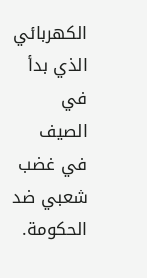الكهربائي الذي بدأ في الصيف في غضب شعبي ضد الحكومة.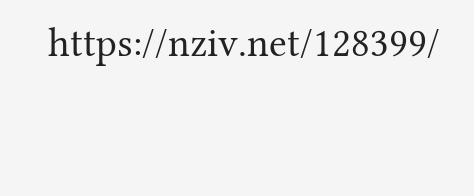https://nziv.net/128399/